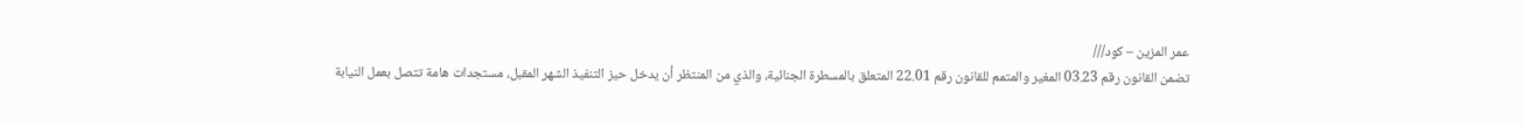عمر المزين – كود///
تضمن القانون رقم 03.23 المغير والمتمم للقانون رقم 22.01 المتعلق بالمسطرة الجنائية، والذي من المنتظر أن يدخل حيز التنفيذ الشهر المقبل، مستجدات هامة تتصل بعمل النيابة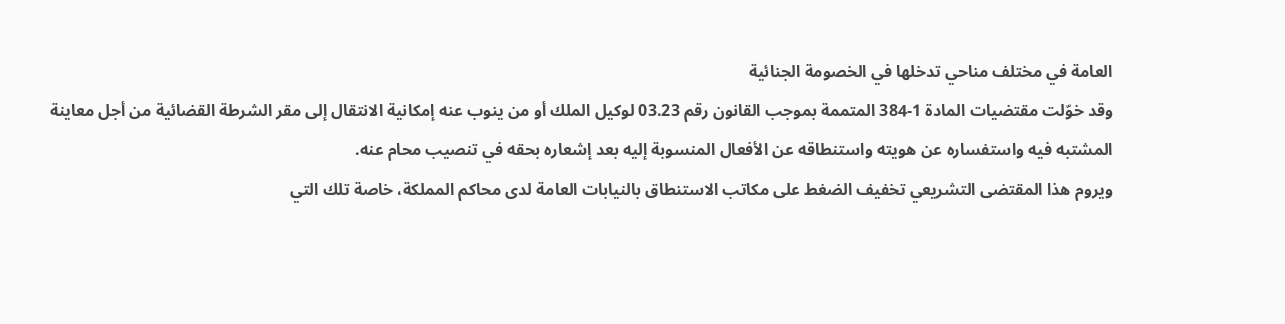العامة في مختلف مناحي تدخلها في الخصومة الجنائية
وقد خوّلت مقتضيات المادة 1-384 المتممة بموجب القانون رقم 03.23 لوكيل الملك أو من ينوب عنه إمكانية الانتقال إلى مقر الشرطة القضائية من أجل معاينة المشتبه فيه واستفساره عن هويته واستنطاقه عن الأفعال المنسوبة إليه بعد إشعاره بحقه في تنصيب محام عنه.
ويروم هذا المقتضى التشريعي تخفيف الضغط على مكاتب الاستنطاق بالنيابات العامة لدى محاكم المملكة، خاصة تلك التي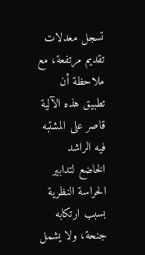تسجل معدلات تقديم مرتفعة، مع ملاحظة أن تطبيق هذه الآلية قاصر على المشتبه فيه الراشد الخاضع لتدابير الحراسة النظرية بسبب ارتكابه جنحة، ولا يشمل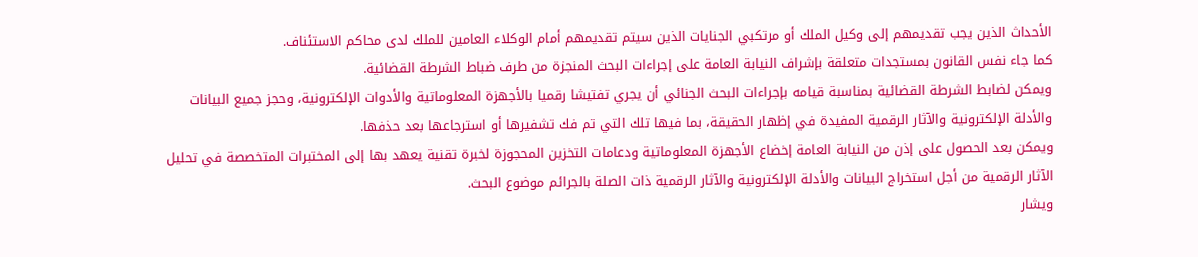الأحداث الذين يجب تقديمهم إلى وكيل الملك أو مرتكبي الجنايات الذين سيتم تقديمهم أمام الوكلاء العامين للملك لدى محاكم الاستئناف.
كما جاء نفس القانون بمستجدات متعلقة بإشراف النيابة العامة على إجراءات البحث المنجزة من طرف ضباط الشرطة القضائية.
ويمكن لضابط الشرطة القضائية بمناسبة قيامه بإجراءات البحث الجنائي أن يجري تفتيشا رقميا بالأجهزة المعلوماتية والأدوات الإلكترونية، وحجز جميع البيانات والأدلة الإلكترونية والآثار الرقمية المفيدة في إظهار الحقيقة، بما فيها تلك التي تم فك تشفيرها أو استرجاعها بعد حذفها.
ويمكن بعد الحصول على إذن من النيابة العامة إخضاع الأجهزة المعلوماتية ودعامات التخزين المحجوزة لخبرة تقنية يعهد بها إلى المختبرات المتخصصة في تحليل الآثار الرقمية من أجل استخراج البيانات والأدلة الإلكترونية والآثار الرقمية ذات الصلة بالجرائم موضوع البحث.
ويشار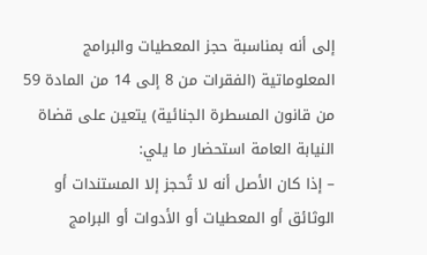إلى أنه بمناسبة حجز المعطيات والبرامج المعلوماتية (الفقرات من 8 إلى 14 من المادة 59 من قانون المسطرة الجنائية) يتعين على قضاة النيابة العامة استحضار ما يلي:
– إذا كان الأصل أنه لا تُحجز إلا المستندات أو الوثائق أو المعطيات أو الأدوات أو البرامج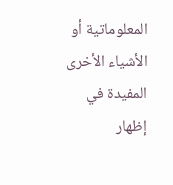المعلوماتية أو الأشياء الأخرى المفيدة في إظهار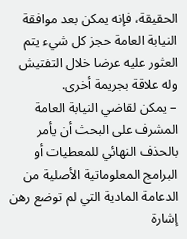الحقيقة، فإنه يمكن بعد موافقة النيابة العامة حجز كل شيء يتم العثور عليه عرضا خلال التفتيش وله علاقة بجريمة أخرى.
– يمكن لقاضي النيابة العامة المشرف على البحث أن يأمر بالحذف النهائي للمعطيات أو البرامج المعلوماتية الأصلية من الدعامة المادية التي لم توضع رهن إشارة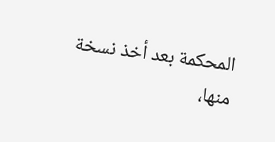المحكمة بعد أخذ نسخة منها،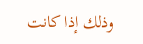وذلك إذا كانت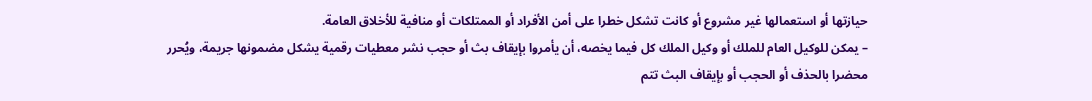حيازتها أو استعمالها غير مشروع أو كانت تشكل خطرا على أمن الأفراد أو الممتلكات أو منافية للأخلاق العامة.
– يمكن للوكيل العام للملك أو وكيل الملك كل فيما يخصه، أن يأمروا بإيقاف بث أو حجب نشر معطيات رقمية يشكل مضمونها جريمة، ويُحرر محضرا بالحذف أو الحجب أو بإيقاف البث تتم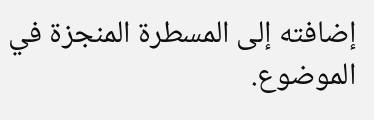إضافته إلى المسطرة المنجزة في الموضوع.